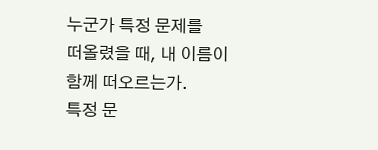누군가 특정 문제를
떠올렸을 때, 내 이름이
함께 떠오르는가.
특정 문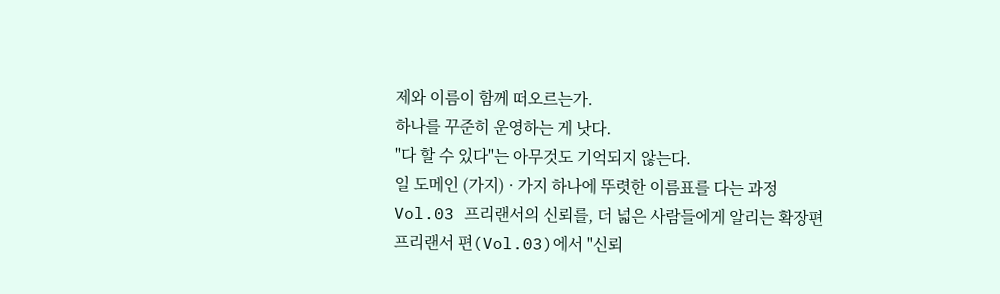제와 이름이 함께 떠오르는가.
하나를 꾸준히 운영하는 게 낫다.
"다 할 수 있다"는 아무것도 기억되지 않는다.
일 도메인 (가지) · 가지 하나에 뚜렷한 이름표를 다는 과정
Vol.03 프리랜서의 신뢰를, 더 넓은 사람들에게 알리는 확장편
프리랜서 편(Vol.03)에서 "신뢰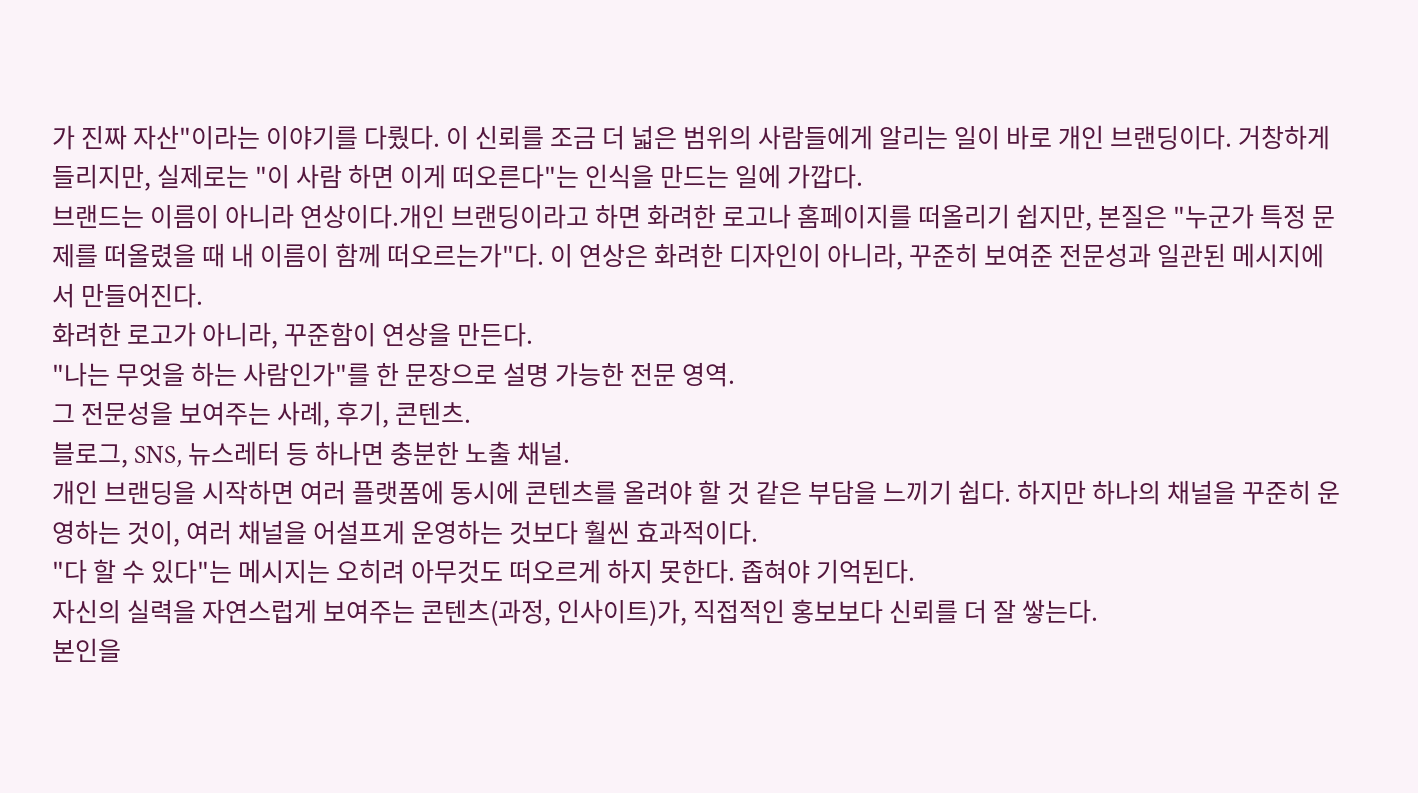가 진짜 자산"이라는 이야기를 다뤘다. 이 신뢰를 조금 더 넓은 범위의 사람들에게 알리는 일이 바로 개인 브랜딩이다. 거창하게 들리지만, 실제로는 "이 사람 하면 이게 떠오른다"는 인식을 만드는 일에 가깝다.
브랜드는 이름이 아니라 연상이다.개인 브랜딩이라고 하면 화려한 로고나 홈페이지를 떠올리기 쉽지만, 본질은 "누군가 특정 문제를 떠올렸을 때 내 이름이 함께 떠오르는가"다. 이 연상은 화려한 디자인이 아니라, 꾸준히 보여준 전문성과 일관된 메시지에서 만들어진다.
화려한 로고가 아니라, 꾸준함이 연상을 만든다.
"나는 무엇을 하는 사람인가"를 한 문장으로 설명 가능한 전문 영역.
그 전문성을 보여주는 사례, 후기, 콘텐츠.
블로그, SNS, 뉴스레터 등 하나면 충분한 노출 채널.
개인 브랜딩을 시작하면 여러 플랫폼에 동시에 콘텐츠를 올려야 할 것 같은 부담을 느끼기 쉽다. 하지만 하나의 채널을 꾸준히 운영하는 것이, 여러 채널을 어설프게 운영하는 것보다 훨씬 효과적이다.
"다 할 수 있다"는 메시지는 오히려 아무것도 떠오르게 하지 못한다. 좁혀야 기억된다.
자신의 실력을 자연스럽게 보여주는 콘텐츠(과정, 인사이트)가, 직접적인 홍보보다 신뢰를 더 잘 쌓는다.
본인을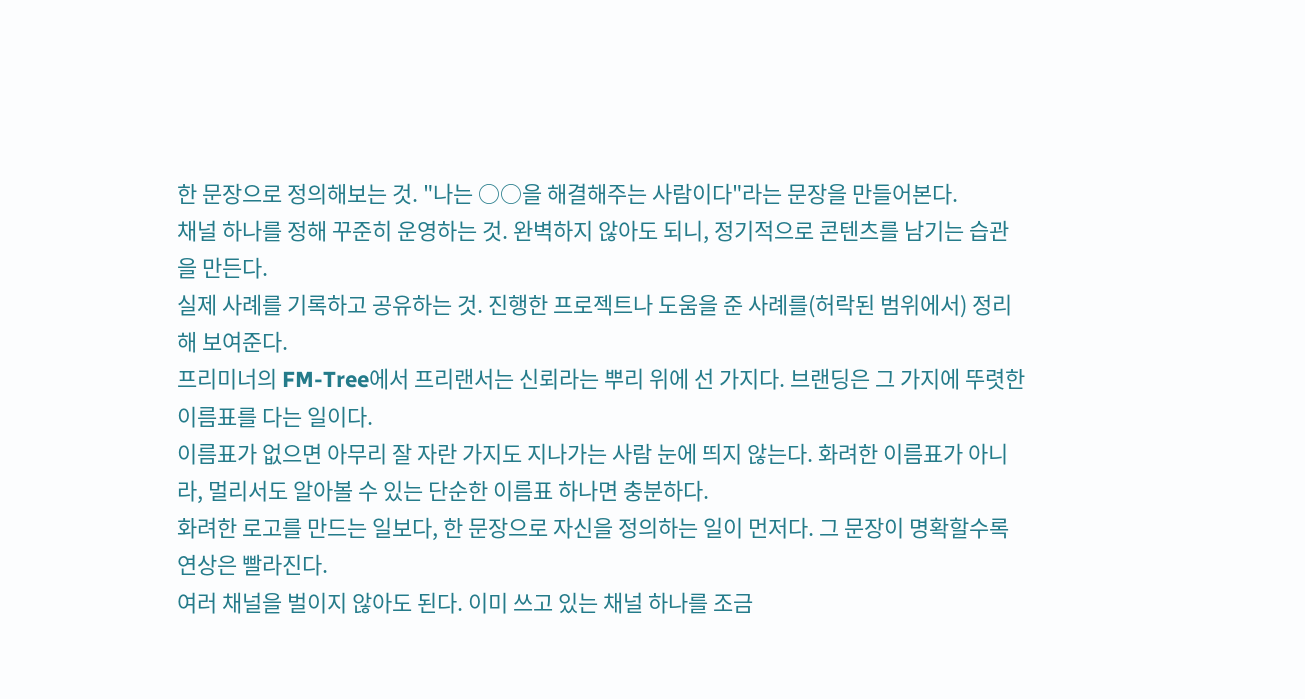한 문장으로 정의해보는 것. "나는 ○○을 해결해주는 사람이다"라는 문장을 만들어본다.
채널 하나를 정해 꾸준히 운영하는 것. 완벽하지 않아도 되니, 정기적으로 콘텐츠를 남기는 습관을 만든다.
실제 사례를 기록하고 공유하는 것. 진행한 프로젝트나 도움을 준 사례를(허락된 범위에서) 정리해 보여준다.
프리미너의 FM-Tree에서 프리랜서는 신뢰라는 뿌리 위에 선 가지다. 브랜딩은 그 가지에 뚜렷한 이름표를 다는 일이다.
이름표가 없으면 아무리 잘 자란 가지도 지나가는 사람 눈에 띄지 않는다. 화려한 이름표가 아니라, 멀리서도 알아볼 수 있는 단순한 이름표 하나면 충분하다.
화려한 로고를 만드는 일보다, 한 문장으로 자신을 정의하는 일이 먼저다. 그 문장이 명확할수록 연상은 빨라진다.
여러 채널을 벌이지 않아도 된다. 이미 쓰고 있는 채널 하나를 조금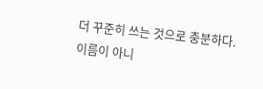더 꾸준히 쓰는 것으로 충분하다.
이름이 아니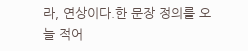라, 연상이다.한 문장 정의를 오늘 적어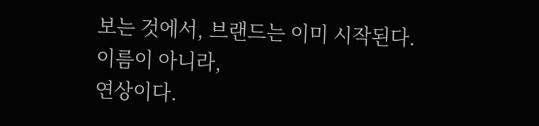보는 것에서, 브랜드는 이미 시작된다.
이름이 아니라,
연상이다.